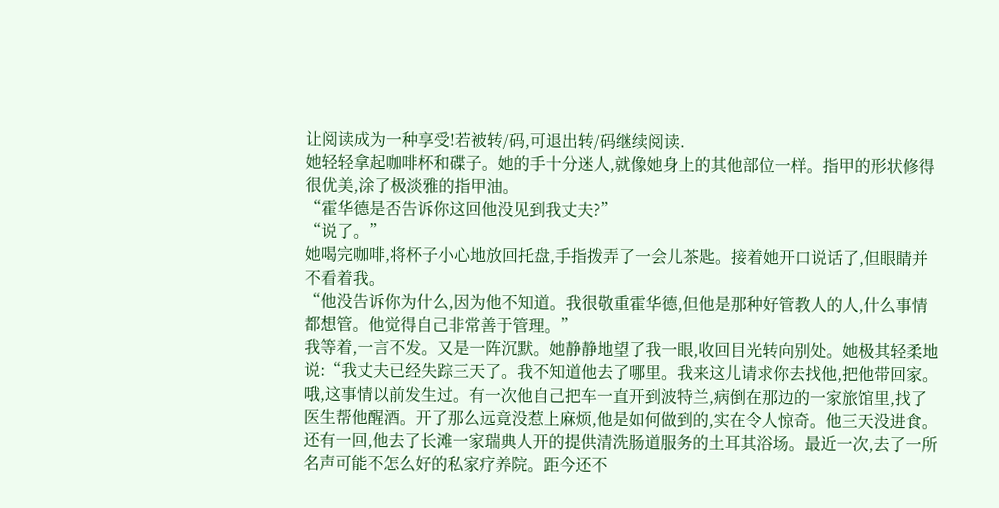让阅读成为一种享受!若被转/码,可退出转/码继续阅读.
她轻轻拿起咖啡杯和碟子。她的手十分迷人,就像她身上的其他部位一样。指甲的形状修得很优美,涂了极淡雅的指甲油。
“霍华德是否告诉你这回他没见到我丈夫?”
“说了。”
她喝完咖啡,将杯子小心地放回托盘,手指拨弄了一会儿茶匙。接着她开口说话了,但眼睛并不看着我。
“他没告诉你为什么,因为他不知道。我很敬重霍华德,但他是那种好管教人的人,什么事情都想管。他觉得自己非常善于管理。”
我等着,一言不发。又是一阵沉默。她静静地望了我一眼,收回目光转向别处。她极其轻柔地说:“我丈夫已经失踪三天了。我不知道他去了哪里。我来这儿请求你去找他,把他带回家。哦,这事情以前发生过。有一次他自己把车一直开到波特兰,病倒在那边的一家旅馆里,找了医生帮他醒酒。开了那么远竟没惹上麻烦,他是如何做到的,实在令人惊奇。他三天没进食。还有一回,他去了长滩一家瑞典人开的提供清洗肠道服务的土耳其浴场。最近一次,去了一所名声可能不怎么好的私家疗养院。距今还不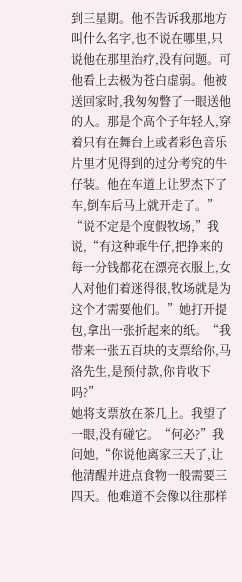到三星期。他不告诉我那地方叫什么名字,也不说在哪里,只说他在那里治疗,没有问题。可他看上去极为苍白虚弱。他被送回家时,我匆匆瞥了一眼送他的人。那是个高个子年轻人,穿着只有在舞台上或者彩色音乐片里才见得到的过分考究的牛仔装。他在车道上让罗杰下了车,倒车后马上就开走了。”
“说不定是个度假牧场,”我说,“有这种乖牛仔,把挣来的每一分钱都花在漂亮衣服上,女人对他们着迷得很,牧场就是为这个才需要他们。”她打开提包,拿出一张折起来的纸。“我带来一张五百块的支票给你,马洛先生,是预付款,你肯收下吗?”
她将支票放在茶几上。我望了一眼,没有碰它。“何必?”我问她,“你说他离家三天了,让他清醒并进点食物一般需要三四天。他难道不会像以往那样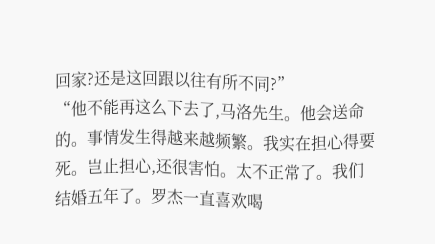回家?还是这回跟以往有所不同?”
“他不能再这么下去了,马洛先生。他会送命的。事情发生得越来越频繁。我实在担心得要死。岂止担心,还很害怕。太不正常了。我们结婚五年了。罗杰一直喜欢喝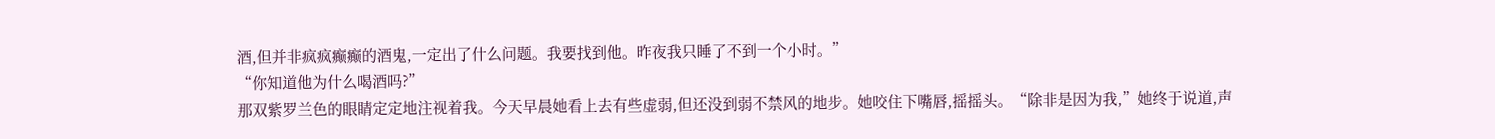酒,但并非疯疯癫癫的酒鬼,一定出了什么问题。我要找到他。昨夜我只睡了不到一个小时。”
“你知道他为什么喝酒吗?”
那双紫罗兰色的眼睛定定地注视着我。今天早晨她看上去有些虚弱,但还没到弱不禁风的地步。她咬住下嘴唇,摇摇头。“除非是因为我,”她终于说道,声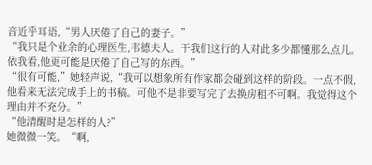音近乎耳语,“男人厌倦了自己的妻子。”
“我只是个业余的心理医生,韦德夫人。干我们这行的人对此多少都懂那么点儿。依我看,他更可能是厌倦了自己写的东西。”
“很有可能,”她轻声说,“我可以想象所有作家都会碰到这样的阶段。一点不假,他看来无法完成手上的书稿。可他不是非要写完了去换房租不可啊。我觉得这个理由并不充分。”
“他清醒时是怎样的人?”
她微微一笑。“啊,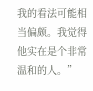我的看法可能相当偏颇。我觉得他实在是个非常温和的人。”